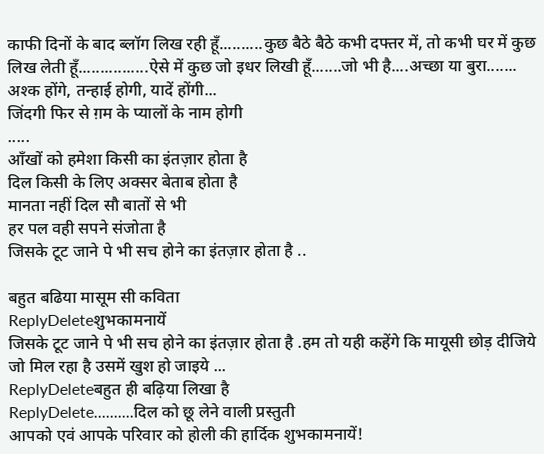काफी दिनों के बाद ब्लॉग लिख रही हूँ..........कुछ बैठे बैठे कभी दफ्तर में, तो कभी घर में कुछ लिख लेती हूँ................ऐसे में कुछ जो इधर लिखी हूँ.......जो भी है....अच्छा या बुरा.......
अश्क होंगे, तन्हाई होगी, यादें होंगी...
जिंदगी फिर से ग़म के प्यालों के नाम होगी
.....
आँखों को हमेशा किसी का इंतज़ार होता है
दिल किसी के लिए अक्सर बेताब होता है
मानता नहीं दिल सौ बातों से भी
हर पल वही सपने संजोता है
जिसके टूट जाने पे भी सच होने का इंतज़ार होता है ..

बहुत बढिया मासूम सी कविता
ReplyDeleteशुभकामनायें
जिसके टूट जाने पे भी सच होने का इंतज़ार होता है .हम तो यही कहेंगे कि मायूसी छोड़ दीजिये जो मिल रहा है उसमें खुश हो जाइये ...
ReplyDeleteबहुत ही बढ़िया लिखा है
ReplyDelete..........दिल को छू लेने वाली प्रस्तुती
आपको एवं आपके परिवार को होली की हार्दिक शुभकामनायें!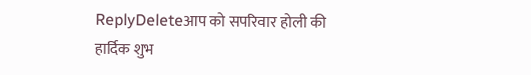ReplyDeleteआप को सपरिवार होली की हार्दिक शुभ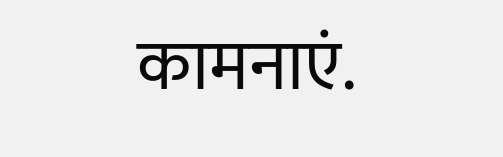कामनाएं.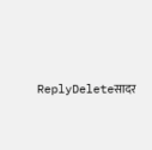ReplyDeleteसादर